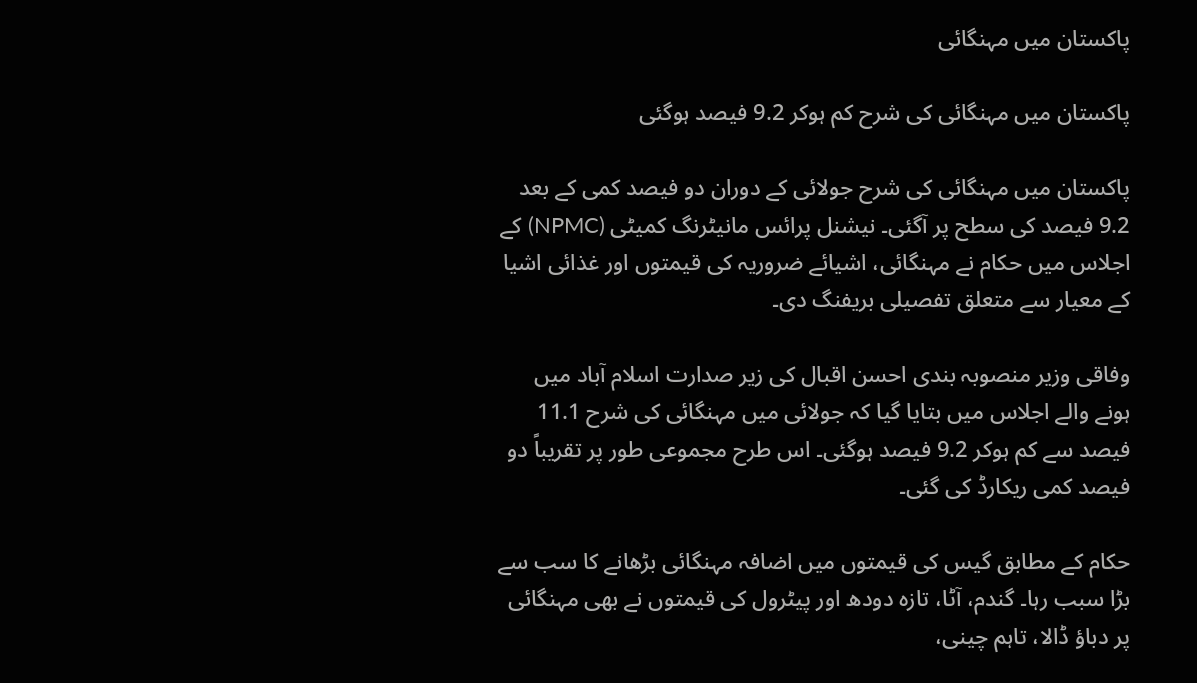پاکستان میں مہنگائی

پاکستان میں مہنگائی کی شرح کم ہوکر 9.2 فیصد ہوگئی

پاکستان میں مہنگائی کی شرح جولائی کے دوران دو فیصد کمی کے بعد 9.2 فیصد کی سطح پر آگئی۔ نیشنل پرائس مانیٹرنگ کمیٹی (NPMC) کے اجلاس میں حکام نے مہنگائی، اشیائے ضروریہ کی قیمتوں اور غذائی اشیا کے معیار سے متعلق تفصیلی بریفنگ دی۔

وفاقی وزیر منصوبہ بندی احسن اقبال کی زیر صدارت اسلام آباد میں ہونے والے اجلاس میں بتایا گیا کہ جولائی میں مہنگائی کی شرح 11.1 فیصد سے کم ہوکر 9.2 فیصد ہوگئی۔ اس طرح مجموعی طور پر تقریباً دو فیصد کمی ریکارڈ کی گئی۔

حکام کے مطابق گیس کی قیمتوں میں اضافہ مہنگائی بڑھانے کا سب سے بڑا سبب رہا۔ گندم، آٹا، تازہ دودھ اور پیٹرول کی قیمتوں نے بھی مہنگائی پر دباؤ ڈالا، تاہم چینی،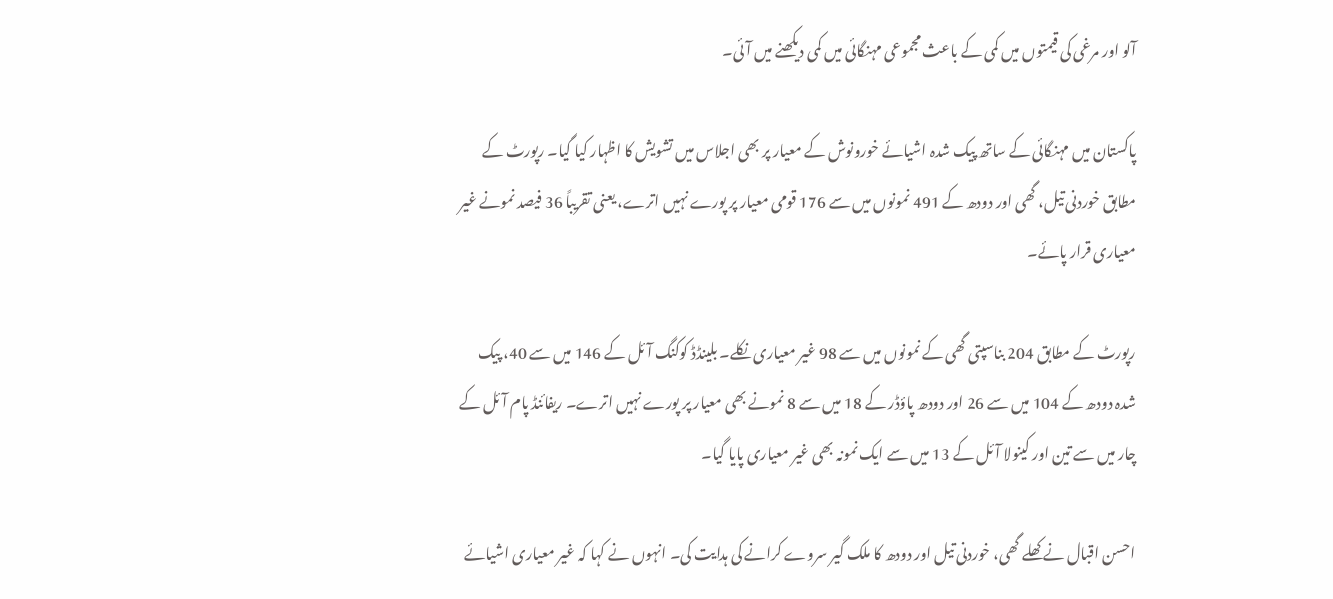آلو اور مرغی کی قیمتوں میں کمی کے باعث مجموعی مہنگائی میں کمی دیکھنے میں آئی۔

پاکستان میں مہنگائی کے ساتھ پیک شدہ اشیائے خورونوش کے معیار پر بھی اجلاس میں تشویش کا اظہار کیا گیا۔ رپورٹ کے مطابق خوردنی تیل، گھی اور دودھ کے 491 نمونوں میں سے 176 قومی معیار پر پورے نہیں اترے، یعنی تقریباً 36 فیصد نمونے غیر معیاری قرار پائے۔

رپورٹ کے مطابق 204 بناسپتی گھی کے نمونوں میں سے 98 غیر معیاری نکلے۔ بلینڈڈ کوکنگ آئل کے 146 میں سے 40، پیک شدہ دودھ کے 104 میں سے 26 اور دودھ پاؤڈر کے 18 میں سے 8 نمونے بھی معیار پر پورے نہیں اترے۔ ریفائنڈ پام آئل کے چار میں سے تین اور کینولا آئل کے 13 میں سے ایک نمونہ بھی غیر معیاری پایا گیا۔

احسن اقبال نے کھلے گھی، خوردنی تیل اور دودھ کا ملک گیر سروے کرانے کی ہدایت کی۔ انہوں نے کہا کہ غیر معیاری اشیائے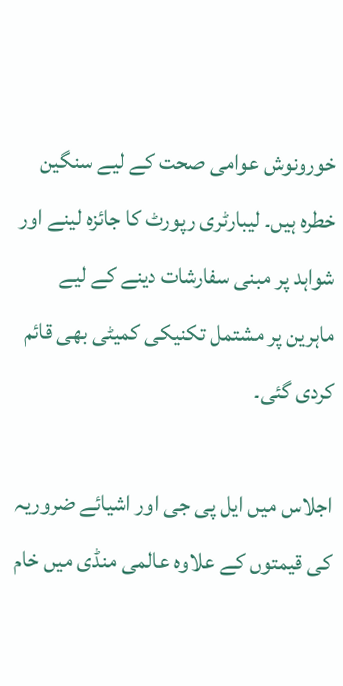خورونوش عوامی صحت کے لیے سنگین خطرہ ہیں۔ لیبارٹری رپورٹ کا جائزہ لینے اور شواہد پر مبنی سفارشات دینے کے لیے ماہرین پر مشتمل تکنیکی کمیٹی بھی قائم کردی گئی۔

اجلاس میں ایل پی جی اور اشیائے ضروریہ کی قیمتوں کے علاوہ عالمی منڈی میں خام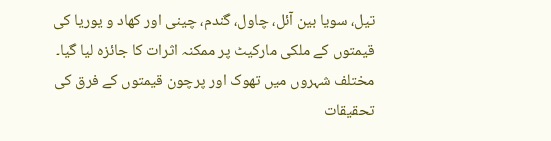تیل، سویا بین آئل، چاول، گندم، چینی اور کھاد و یوریا کی قیمتوں کے ملکی مارکیٹ پر ممکنہ اثرات کا جائزہ لیا گیا۔ مختلف شہروں میں تھوک اور پرچون قیمتوں کے فرق کی تحقیقات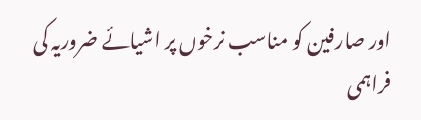اور صارفین کو مناسب نرخوں پر اشیائے ضروریہ کی فراہمی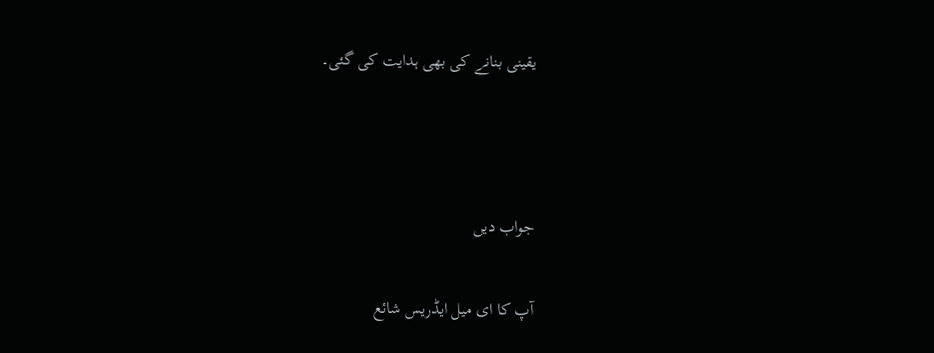یقینی بنانے کی بھی ہدایت کی گئی۔



جواب دیں

آپ کا ای میل ایڈریس شائع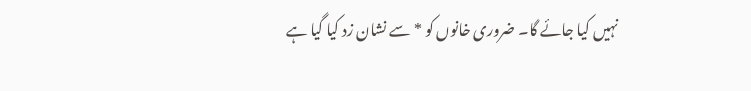نہیں کیا جائے گا۔ ضروری خانوں کو * سے نشان زد کیا گیا ہے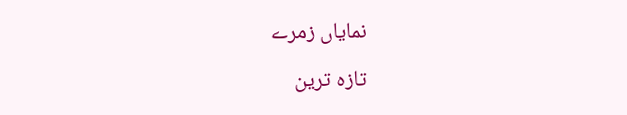نمایاں زمرے

تازہ ترین